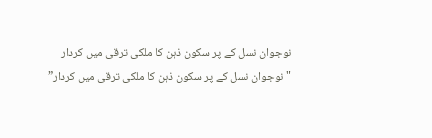نوجوان نسل کے پر سکون ذہن کا ملکی ترقی میں کردار
"نوجوان نسل کے پر سکون ذہن کا ملکی ترقی میں کردار”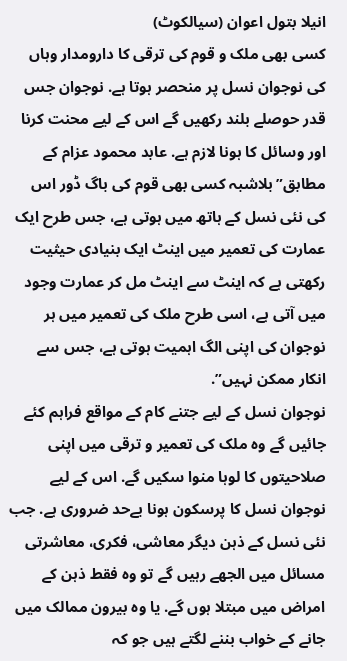انیلا بتول اعوان (سیالکوٹ)
کسی بھی ملک و قوم کی ترقی کا دارومدار وہاں کی نوجوان نسل پر منحصر ہوتا ہے. نوجوان جس قدر حوصلے بلند رکھیں گے اس کے لیے محنت کرنا اور وسائل کا ہونا لازم ہے. عابد محمود عزام کے مطابق”بلاشبہ کسی بھی قوم کی باگ ڈور اس کی نئی نسل کے ہاتھ میں ہوتی ہے، جس طرح ایک عمارت کی تعمیر میں اینٹ ایک بنیادی حیثیت رکھتی ہے کہ اینٹ سے اینٹ مل کر عمارت وجود میں آتی ہے، اسی طرح ملک کی تعمیر میں ہر نوجوان کی اپنی الگ اہمیت ہوتی ہے، جس سے انکار ممکن نہیں”.
نوجوان نسل کے لیے جتنے کام کے مواقع فراہم کئے جائیں گے وہ ملک کی تعمیر و ترقی میں اپنی صلاحیتوں کا لوہا منوا سکیں گے. اس کے لیے نوجوان نسل کا پرسکون ہونا بےحد ضروری ہے. جب نئی نسل کے ذہن دیگر معاشی، فکری، معاشرتی مسائل میں الجھے رہیں گے تو وہ فقط ذہن کے امراض میں مبتلا ہوں گے. یا وہ بیرون ممالک میں جانے کے خواب بننے لگتے ہیں جو کہ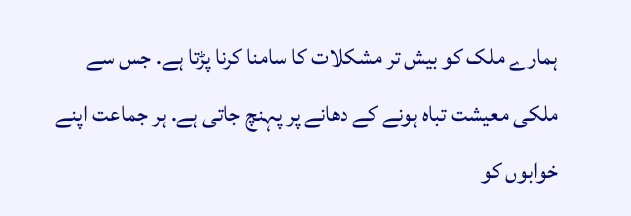ہمارے ملک کو بیش تر مشکلات کا سامنا کرنا پڑتا ہے. جس سے ملکی معیشت تباہ ہونے کے دھانے پر پہنچ جاتی ہے. ہر جماعت اپنے خوابوں کو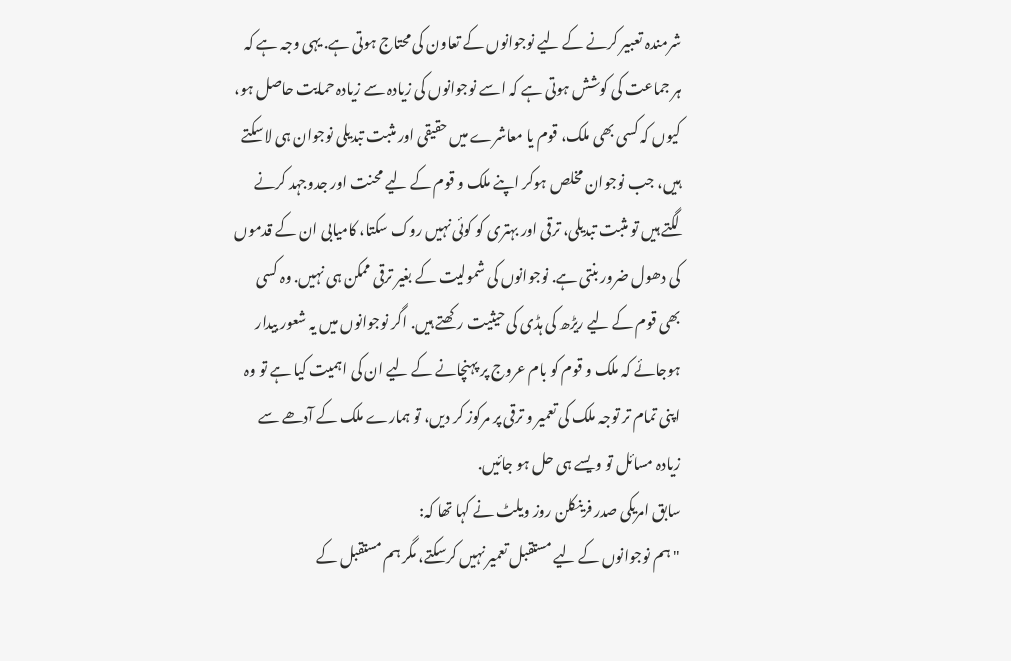شرمندہ تعبیر کرنے کے لیے نوجوانوں کے تعاون کی محتاج ہوتی ہے. یہی وجہ ہے کہ ہر جماعت کی کوشش ہوتی ہے کہ اسے نوجوانوں کی زیادہ سے زیادہ حمایت حاصل ہو، کیوں کہ کسی بھی ملک، قوم یا معاشرے میں حقیقی اور مثبت تبدیلی نوجوان ہی لاسکتے ہیں، جب نوجوان مخلص ہوکر اپنے ملک و قوم کے لیے محنت اور جدوجہد کرنے لگتے ہیں تو مثبت تبدیلی، ترقی اور بہتری کو کوئی نہیں روک سکتا، کامیابی ان کے قدموں کی دھول ضرور بنتی ہے. نوجوانوں کی شمولیت کے بغیر ترقی ممکن ہی نہیں. وہ کسی بھی قوم کے لیے ریڑھ کی ہڈی کی حیثیت رکھتے ہیں. اگر نوجوانوں میں یہ شعور بیدار ہوجائے کہ ملک و قوم کو بام عروج پر پہنچانے کے لیے ان کی اہمیت کیا ہے تو وہ اپنی تمام تر توجہ ملک کی تعمیر و ترقی پر مرکوز کر دیں، تو ہمارے ملک کے آدھے سے زیادہ مسائل تو ویسے ہی حل ہو جائیں.
سابق امریکی صدر فرینکلن روز ویلٹ نے کہا تھا کہ:
"ہم نوجوانوں کے لیے مستقبل تعمیر نہیں کرسکتے، مگر ہم مستقبل کے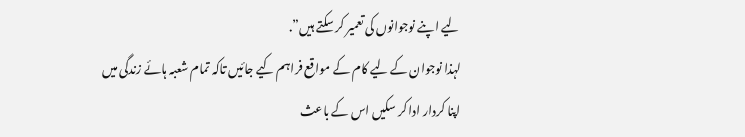لیے اپنے نوجوانوں کی تعمیر کر سکتے ہیں”.
لہذا نوجوان کے لیے کام کے مواقع فراہم کیے جائیں تاکہ تمام شعبہ ہائے زندگی میں اپنا کردار ادا کر سکیں اس کے باعث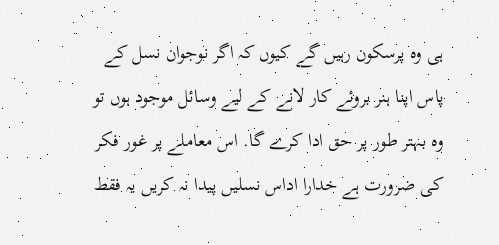ہی وہ پرسکون رہیں گے کیوں کہ اگر نوجوان نسل کے پاس اپنا ہنر بروئے کار لانے کے لیے وسائل موجود ہوں تو وہ بہتر طور پر حق ادا کرے گا. اس معاملے پر غور فکر کی ضرورت ہے خدارا اداس نسلیں پیدا نہ کریں یہ فقط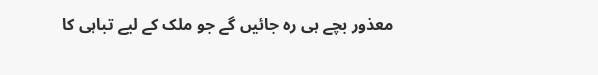معذور بچے ہی رہ جائیں گے جو ملک کے لیے تباہی کا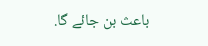باعث بن جائے گا.